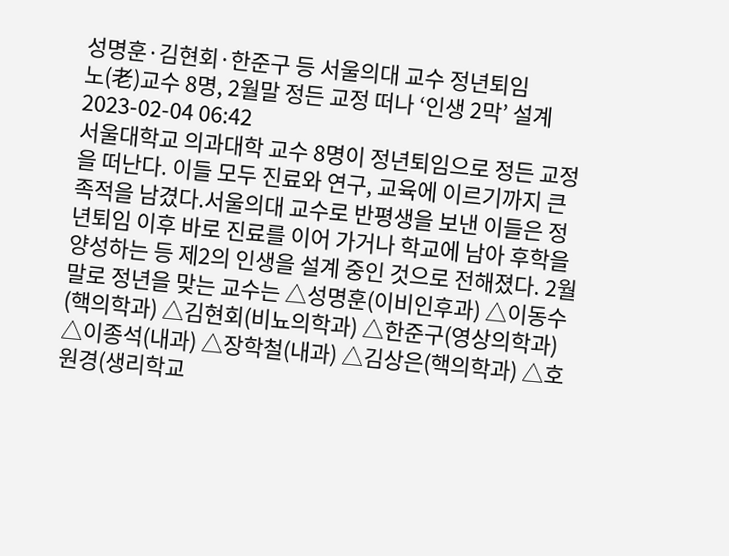성명훈·김현회·한준구 등 서울의대 교수 정년퇴임
노(老)교수 8명, 2월말 정든 교정 떠나 ‘인생 2막’ 설계 2023-02-04 06:42
서울대학교 의과대학 교수 8명이 정년퇴임으로 정든 교정을 떠난다. 이들 모두 진료와 연구, 교육에 이르기까지 큰 족적을 남겼다.서울의대 교수로 반평생을 보낸 이들은 정년퇴임 이후 바로 진료를 이어 가거나 학교에 남아 후학을 양성하는 등 제2의 인생을 설계 중인 것으로 전해졌다. 2월 말로 정년을 맞는 교수는 △성명훈(이비인후과) △이동수(핵의학과) △김현회(비뇨의학과) △한준구(영상의학과) △이종석(내과) △장학철(내과) △김상은(핵의학과) △호원경(생리학교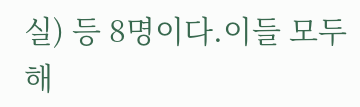실) 등 8명이다.이들 모두 해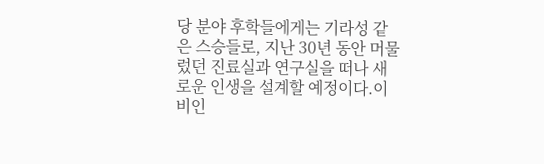당 분야 후학들에게는 기라성 같은 스승들로, 지난 30년 동안 머물렀던 진료실과 연구실을 떠나 새로운 인생을 설계할 예정이다.이비인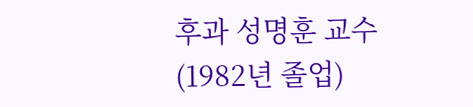후과 성명훈 교수(1982년 졸업)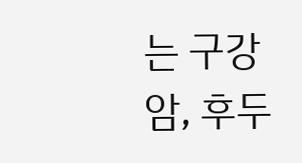는 구강암, 후두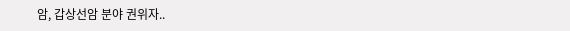암, 갑상선암 분야 권위자..